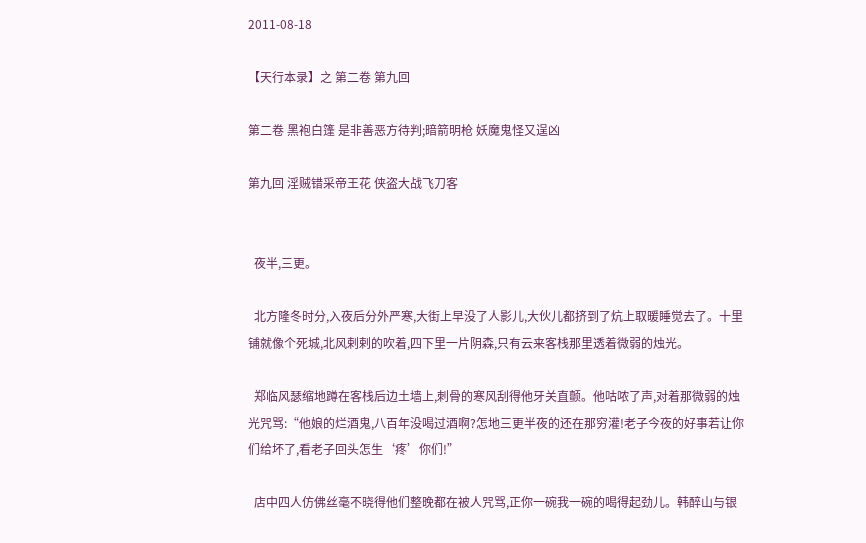2011-08-18

【天行本录】之 第二卷 第九回

第二卷 黑袍白篷 是非善恶方待判;暗箭明枪 妖魔鬼怪又逞凶

第九回 淫贼错采帝王花 侠盗大战飞刀客


  夜半,三更。

  北方隆冬时分,入夜后分外严寒,大街上早没了人影儿,大伙儿都挤到了炕上取暖睡觉去了。十里铺就像个死城,北风剌剌的吹着,四下里一片阴森,只有云来客栈那里透着微弱的烛光。

  郑临风瑟缩地蹲在客栈后边土墙上,刺骨的寒风刮得他牙关直颤。他咕哝了声,对着那微弱的烛光咒骂:“他娘的烂酒鬼,八百年没喝过酒啊?怎地三更半夜的还在那穷灌!老子今夜的好事若让你们给坏了,看老子回头怎生‘疼’你们!”

  店中四人仿佛丝毫不晓得他们整晚都在被人咒骂,正你一碗我一碗的喝得起劲儿。韩醉山与银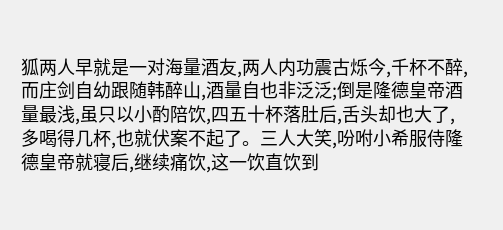狐两人早就是一对海量酒友,两人内功震古烁今,千杯不醉,而庄剑自幼跟随韩醉山,酒量自也非泛泛;倒是隆德皇帝酒量最浅,虽只以小酌陪饮,四五十杯落肚后,舌头却也大了,多喝得几杯,也就伏案不起了。三人大笑,吩咐小希服侍隆德皇帝就寝后,继续痛饮,这一饮直饮到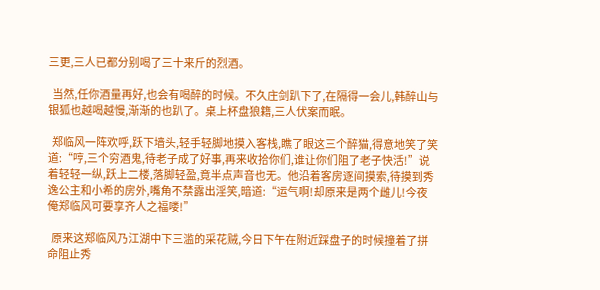三更,三人已都分别喝了三十来斤的烈酒。

  当然,任你酒量再好,也会有喝醉的时候。不久庄剑趴下了,在隔得一会儿,韩醉山与银狐也越喝越慢,渐渐的也趴了。桌上杯盘狼籍,三人伏案而眠。

  郑临风一阵欢呼,跃下墙头,轻手轻脚地摸入客栈,瞧了眼这三个醉猫,得意地笑了笑道:“哼,三个穷酒鬼,待老子成了好事,再来收拾你们,谁让你们阻了老子快活!”说着轻轻一纵,跃上二楼,落脚轻盈,竟半点声音也无。他沿着客房逐间摸索,待摸到秀逸公主和小希的房外,嘴角不禁露出淫笑,暗道:“运气啊!却原来是两个雌儿!今夜俺郑临风可要享齐人之福喽!”

  原来这郑临风乃江湖中下三滥的采花贼,今日下午在附近踩盘子的时候撞着了拼命阻止秀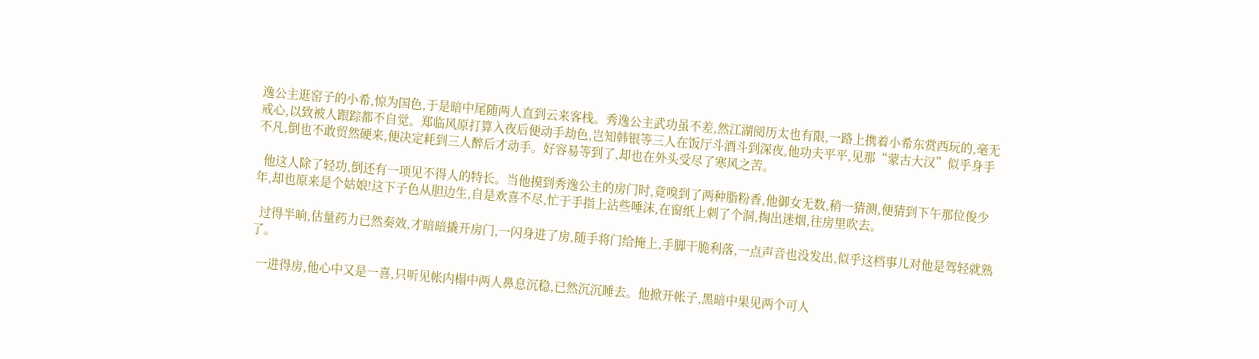逸公主逛窑子的小希,惊为国色,于是暗中尾随两人直到云来客栈。秀逸公主武功虽不差,然江湖阅历太也有限,一路上携着小希东赏西玩的,毫无戒心,以致被人跟踪都不自觉。郑临风原打算入夜后便动手劫色,岂知韩银等三人在饭厅斗酒斗到深夜,他功夫平平,见那“蒙古大汉”似乎身手不凡,倒也不敢贸然硬来,便决定耗到三人醉后才动手。好容易等到了,却也在外头受尽了寒风之苦。

  他这人除了轻功,倒还有一项见不得人的特长。当他摸到秀逸公主的房门时,竟嗅到了两种脂粉香,他御女无数,稍一猜测,便猜到下午那位俊少年,却也原来是个姑娘!这下子色从胆边生,自是欢喜不尽,忙于手指上沾些唾沫,在窗纸上刺了个洞,掏出迷烟,往房里吹去。

  过得半晌,估量药力已然奏效,才暗暗撬开房门,一闪身进了房,随手将门给掩上,手脚干脆利落,一点声音也没发出,似乎这档事儿对他是驾轻就熟了。

  一进得房,他心中又是一喜,只听见帐内榻中两人鼻息沉稳,已然沉沉睡去。他掀开帐子,黑暗中果见两个可人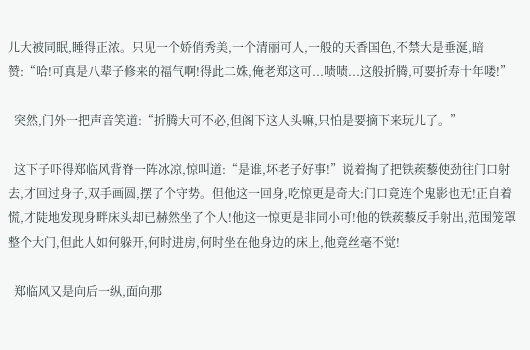儿大被同眠,睡得正浓。只见一个娇俏秀美,一个清丽可人,一般的天香国色,不禁大是垂涎,暗赞:“哈!可真是八辈子修来的福气啊!得此二姝,俺老郑这可...啧啧...这般折腾,可要折寿十年喽!”

  突然,门外一把声音笑道:“折腾大可不必,但阁下这人头嘛,只怕是要摘下来玩儿了。”

  这下子吓得郑临风背脊一阵冰凉,惊叫道:“是谁,坏老子好事!”说着掏了把铁蒺藜使劲往门口射去,才回过身子,双手画圆,摆了个守势。但他这一回身,吃惊更是奇大:门口竟连个鬼影也无!正自着慌,才陡地发现身畔床头却已赫然坐了个人!他这一惊更是非同小可!他的铁蒺藜反手射出,范围笼罩整个大门,但此人如何躲开,何时进房,何时坐在他身边的床上,他竟丝毫不觉!

  郑临风又是向后一纵,面向那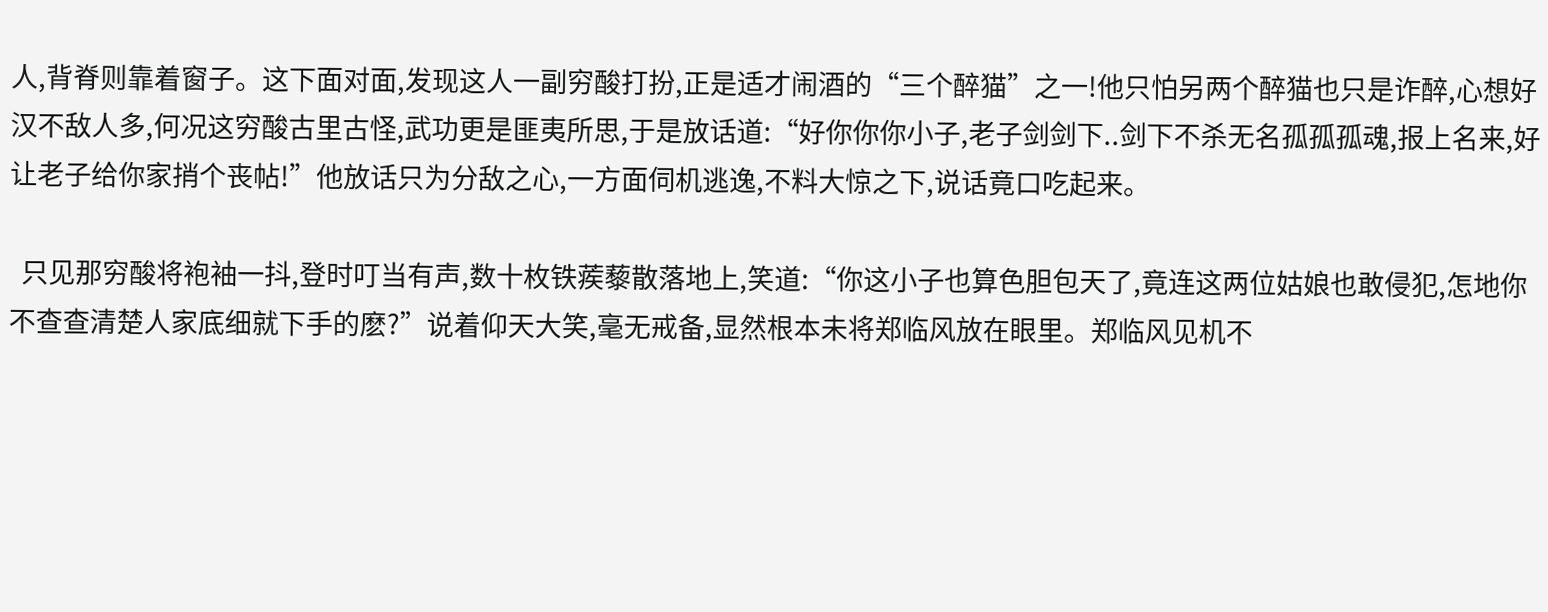人,背脊则靠着窗子。这下面对面,发现这人一副穷酸打扮,正是适才闹酒的“三个醉猫”之一!他只怕另两个醉猫也只是诈醉,心想好汉不敌人多,何况这穷酸古里古怪,武功更是匪夷所思,于是放话道:“好你你你小子,老子剑剑下..剑下不杀无名孤孤孤魂,报上名来,好让老子给你家捎个丧帖!”他放话只为分敌之心,一方面伺机逃逸,不料大惊之下,说话竟口吃起来。

  只见那穷酸将袍袖一抖,登时叮当有声,数十枚铁蒺藜散落地上,笑道:“你这小子也算色胆包天了,竟连这两位姑娘也敢侵犯,怎地你不查查清楚人家底细就下手的麽?”说着仰天大笑,毫无戒备,显然根本未将郑临风放在眼里。郑临风见机不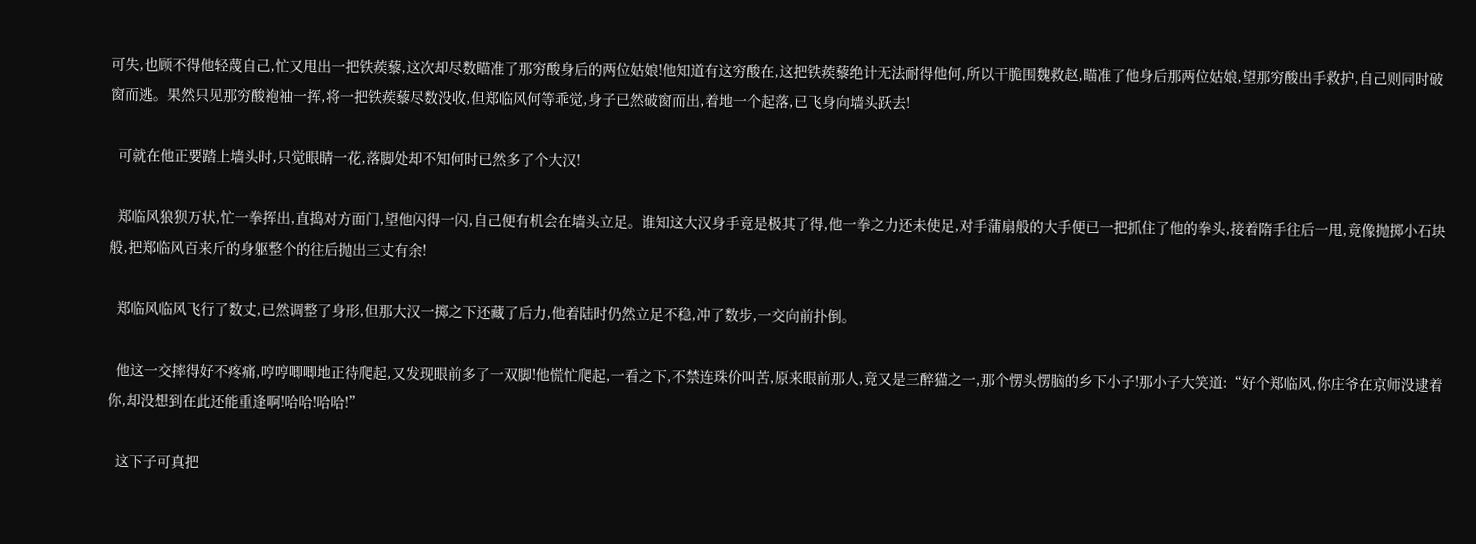可失,也顾不得他轻蔑自己,忙又甩出一把铁蒺藜,这次却尽数瞄准了那穷酸身后的两位姑娘!他知道有这穷酸在,这把铁蒺藜绝计无法耐得他何,所以干脆围魏救赵,瞄准了他身后那两位姑娘,望那穷酸出手救护,自己则同时破窗而逃。果然只见那穷酸袍袖一挥,将一把铁蒺藜尽数没收,但郑临风何等乖觉,身子已然破窗而出,着地一个起落,已飞身向墙头跃去!

  可就在他正要踏上墙头时,只觉眼睛一花,落脚处却不知何时已然多了个大汉!

  郑临风狼狈万状,忙一拳挥出,直捣对方面门,望他闪得一闪,自己便有机会在墙头立足。谁知这大汉身手竟是极其了得,他一拳之力还未使足,对手蒲扇般的大手便已一把抓住了他的拳头,接着隋手往后一甩,竟像抛掷小石块般,把郑临风百来斤的身躯整个的往后抛出三丈有余!

  郑临风临风飞行了数丈,已然调整了身形,但那大汉一掷之下还藏了后力,他着陆时仍然立足不稳,冲了数步,一交向前扑倒。

  他这一交摔得好不疼痛,哼哼唧唧地正待爬起,又发现眼前多了一双脚!他慌忙爬起,一看之下,不禁连珠价叫苦,原来眼前那人,竟又是三醉猫之一,那个愣头愣脑的乡下小子!那小子大笑道:“好个郑临风,你庄爷在京师没逮着你,却没想到在此还能重逢啊!哈哈!哈哈!”

  这下子可真把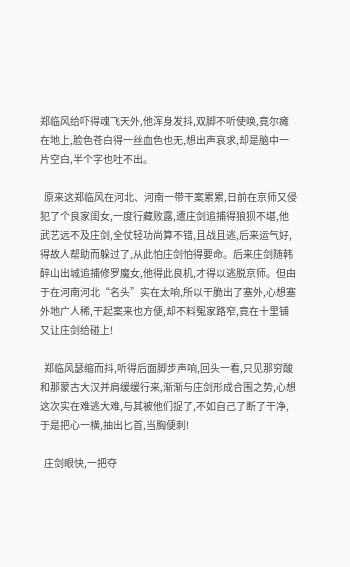郑临风给吓得魂飞天外,他浑身发抖,双脚不听使唤,竟尔瘫在地上,脸色苍白得一丝血色也无,想出声哀求,却是脑中一片空白,半个字也吐不出。

  原来这郑临风在河北、河南一带干案累累,日前在京师又侵犯了个良家闺女,一度行藏败露,遭庄剑追捕得狼狈不堪,他武艺远不及庄剑,全仗轻功尚算不错,且战且逃,后来运气好,得故人帮助而躲过了,从此怕庄剑怕得要命。后来庄剑随韩醉山出城追捕修罗魔女,他得此良机,才得以逃脱京师。但由于在河南河北“名头”实在太响,所以干脆出了塞外,心想塞外地广人稀,干起案来也方便,却不料冤家路窄,竟在十里铺又让庄剑给碰上!

  郑临风瑟缩而抖,听得后面脚步声响,回头一看,只见那穷酸和那蒙古大汉并肩缓缓行来,渐渐与庄剑形成合围之势,心想这次实在难逃大难,与其被他们捉了,不如自己了断了干净,于是把心一横,抽出匕首,当胸便刺!

  庄剑眼快,一把夺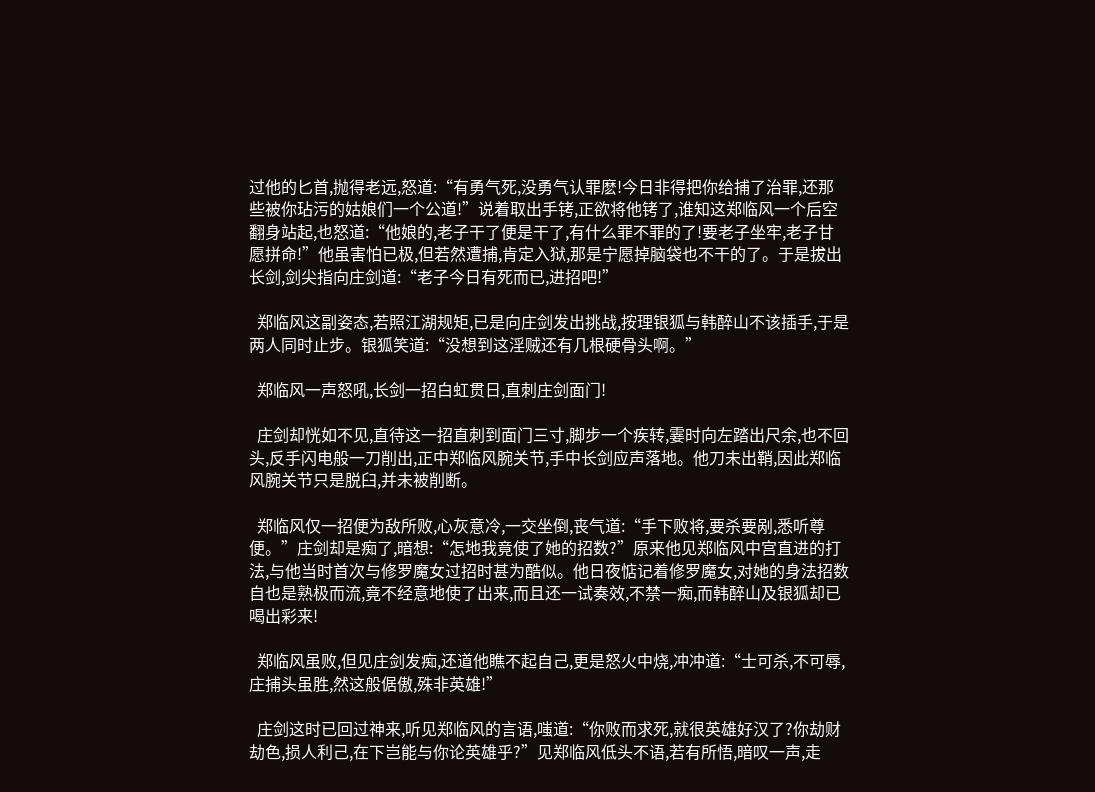过他的匕首,抛得老远,怒道:“有勇气死,没勇气认罪麽!今日非得把你给捕了治罪,还那些被你玷污的姑娘们一个公道!”说着取出手铐,正欲将他铐了,谁知这郑临风一个后空翻身站起,也怒道:“他娘的,老子干了便是干了,有什么罪不罪的了!要老子坐牢,老子甘愿拼命!”他虽害怕已极,但若然遭捕,肯定入狱,那是宁愿掉脑袋也不干的了。于是拔出长剑,剑尖指向庄剑道:“老子今日有死而已,进招吧!”

  郑临风这副姿态,若照江湖规矩,已是向庄剑发出挑战,按理银狐与韩醉山不该插手,于是两人同时止步。银狐笑道:“没想到这淫贼还有几根硬骨头啊。”

  郑临风一声怒吼,长剑一招白虹贯日,直刺庄剑面门!

  庄剑却恍如不见,直待这一招直刺到面门三寸,脚步一个疾转,霎时向左踏出尺余,也不回头,反手闪电般一刀削出,正中郑临风腕关节,手中长剑应声落地。他刀未出鞘,因此郑临风腕关节只是脱臼,并未被削断。

  郑临风仅一招便为敌所败,心灰意冷,一交坐倒,丧气道:“手下败将,要杀要剐,悉听尊便。”庄剑却是痴了,暗想:“怎地我竟使了她的招数?”原来他见郑临风中宫直进的打法,与他当时首次与修罗魔女过招时甚为酷似。他日夜惦记着修罗魔女,对她的身法招数自也是熟极而流,竟不经意地使了出来,而且还一试奏效,不禁一痴,而韩醉山及银狐却已喝出彩来!

  郑临风虽败,但见庄剑发痴,还道他瞧不起自己,更是怒火中烧,冲冲道:“士可杀,不可辱,庄捕头虽胜,然这般倨傲,殊非英雄!”

  庄剑这时已回过神来,听见郑临风的言语,嗤道:“你败而求死,就很英雄好汉了?你劫财劫色,损人利己,在下岂能与你论英雄乎?”见郑临风低头不语,若有所悟,暗叹一声,走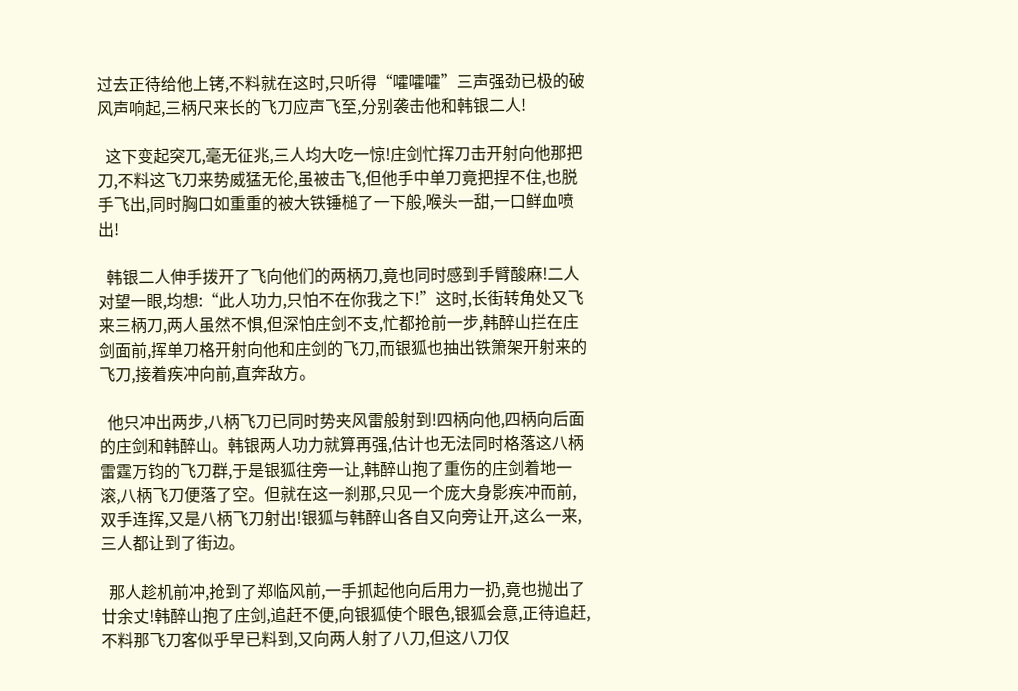过去正待给他上铐,不料就在这时,只听得“嚯嚯嚯”三声强劲已极的破风声响起,三柄尺来长的飞刀应声飞至,分别袭击他和韩银二人!

  这下变起突兀,毫无征兆,三人均大吃一惊!庄剑忙挥刀击开射向他那把刀,不料这飞刀来势威猛无伦,虽被击飞,但他手中单刀竟把捏不住,也脱手飞出,同时胸口如重重的被大铁锤槌了一下般,喉头一甜,一口鲜血喷出!

  韩银二人伸手拨开了飞向他们的两柄刀,竟也同时感到手臂酸麻!二人对望一眼,均想:“此人功力,只怕不在你我之下!”这时,长街转角处又飞来三柄刀,两人虽然不惧,但深怕庄剑不支,忙都抢前一步,韩醉山拦在庄剑面前,挥单刀格开射向他和庄剑的飞刀,而银狐也抽出铁箫架开射来的飞刀,接着疾冲向前,直奔敌方。

  他只冲出两步,八柄飞刀已同时势夹风雷般射到!四柄向他,四柄向后面的庄剑和韩醉山。韩银两人功力就算再强,估计也无法同时格落这八柄雷霆万钧的飞刀群,于是银狐往旁一让,韩醉山抱了重伤的庄剑着地一滚,八柄飞刀便落了空。但就在这一刹那,只见一个庞大身影疾冲而前,双手连挥,又是八柄飞刀射出!银狐与韩醉山各自又向旁让开,这么一来,三人都让到了街边。

  那人趁机前冲,抢到了郑临风前,一手抓起他向后用力一扔,竟也抛出了廿余丈!韩醉山抱了庄剑,追赶不便,向银狐使个眼色,银狐会意,正待追赶,不料那飞刀客似乎早已料到,又向两人射了八刀,但这八刀仅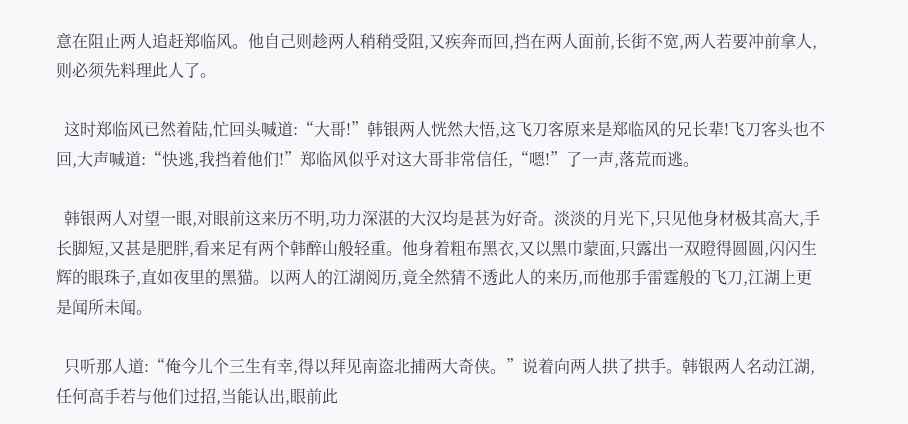意在阻止两人追赶郑临风。他自己则趁两人稍稍受阻,又疾奔而回,挡在两人面前,长街不宽,两人若要冲前拿人,则必须先料理此人了。

  这时郑临风已然着陆,忙回头喊道:“大哥!”韩银两人恍然大悟,这飞刀客原来是郑临风的兄长辈!飞刀客头也不回,大声喊道:“快逃,我挡着他们!”郑临风似乎对这大哥非常信任,“嗯!”了一声,落荒而逃。

  韩银两人对望一眼,对眼前这来历不明,功力深湛的大汉均是甚为好奇。淡淡的月光下,只见他身材极其高大,手长脚短,又甚是肥胖,看来足有两个韩醉山般轻重。他身着粗布黑衣,又以黑巾蒙面,只露出一双瞪得圆圆,闪闪生辉的眼珠子,直如夜里的黑猫。以两人的江湖阅历,竟全然猜不透此人的来历,而他那手雷霆般的飞刀,江湖上更是闻所未闻。

  只听那人道:“俺今儿个三生有幸,得以拜见南盗北捕两大奇侠。”说着向两人拱了拱手。韩银两人名动江湖,任何高手若与他们过招,当能认出,眼前此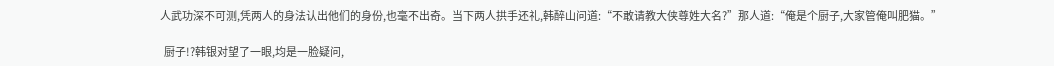人武功深不可测,凭两人的身法认出他们的身份,也毫不出奇。当下两人拱手还礼,韩醉山问道:“不敢请教大侠尊姓大名?”那人道:“俺是个厨子,大家管俺叫肥猫。”

  厨子!?韩银对望了一眼,均是一脸疑问,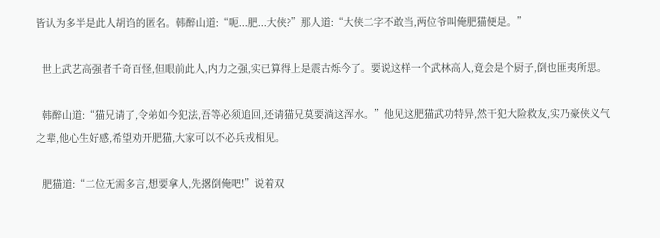皆认为多半是此人胡诌的匿名。韩醉山道:“呃...肥...大侠?”那人道:“大侠二字不敢当,两位爷叫俺肥猫便是。”

  世上武艺高强者千奇百怪,但眼前此人,内力之强,实已算得上是震古烁今了。要说这样一个武林高人,竟会是个厨子,倒也匪夷所思。

  韩醉山道:“猫兄请了,令弟如今犯法,吾等必须追回,还请猫兄莫要淌这浑水。”他见这肥猫武功特异,然干犯大险救友,实乃豪侠义气之辈,他心生好感,希望劝开肥猫,大家可以不必兵戎相见。

  肥猫道:“二位无需多言,想要拿人,先撂倒俺吧!”说着双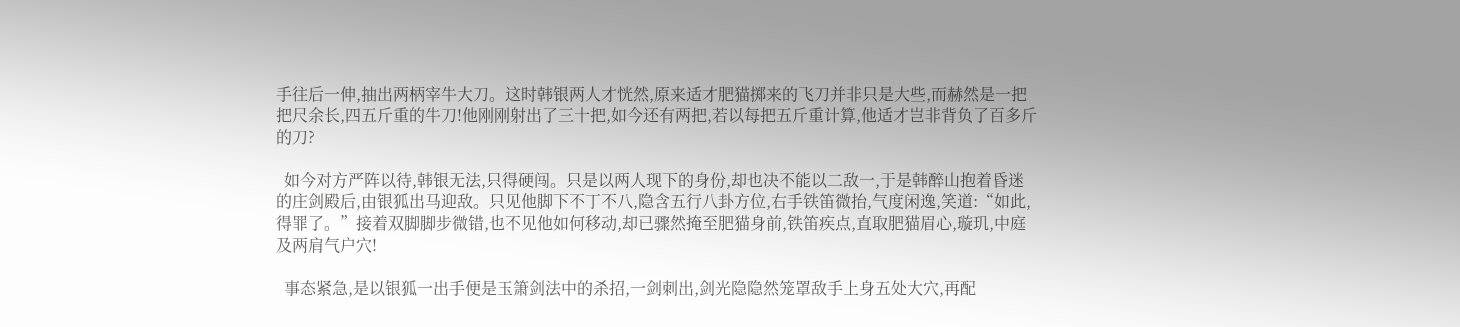手往后一伸,抽出两柄宰牛大刀。这时韩银两人才恍然,原来适才肥猫掷来的飞刀并非只是大些,而赫然是一把把尺余长,四五斤重的牛刀!他刚刚射出了三十把,如今还有两把,若以每把五斤重计算,他适才岂非背负了百多斤的刀?

  如今对方严阵以待,韩银无法,只得硬闯。只是以两人现下的身份,却也决不能以二敌一,于是韩醉山抱着昏迷的庄剑殿后,由银狐出马迎敌。只见他脚下不丁不八,隐含五行八卦方位,右手铁笛微抬,气度闲逸,笑道:“如此,得罪了。”接着双脚脚步微错,也不见他如何移动,却已骤然掩至肥猫身前,铁笛疾点,直取肥猫眉心,璇玑,中庭及两肩气户穴!

  事态紧急,是以银狐一出手便是玉箫剑法中的杀招,一剑刺出,剑光隐隐然笼罩敌手上身五处大穴,再配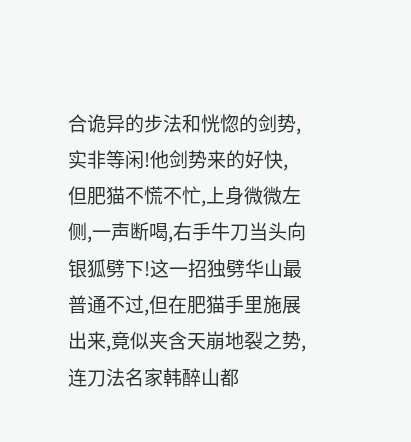合诡异的步法和恍惚的剑势,实非等闲!他剑势来的好快,但肥猫不慌不忙,上身微微左侧,一声断喝,右手牛刀当头向银狐劈下!这一招独劈华山最普通不过,但在肥猫手里施展出来,竟似夹含天崩地裂之势,连刀法名家韩醉山都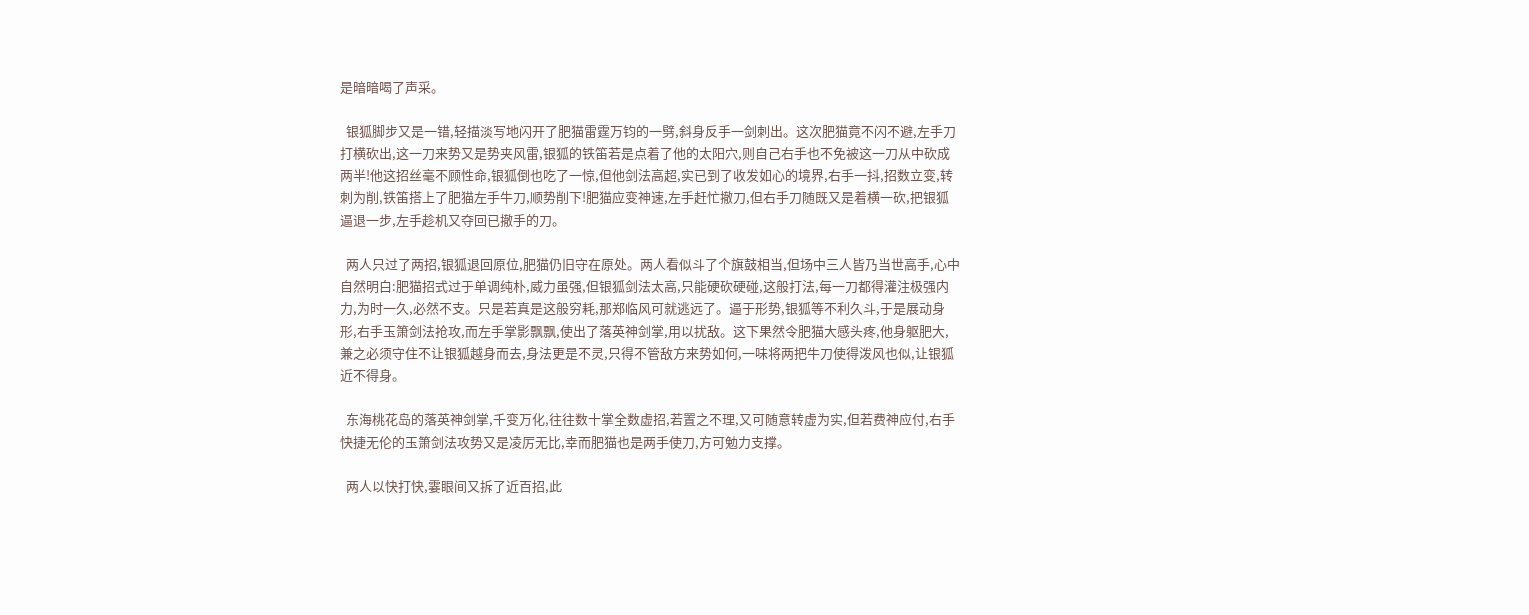是暗暗喝了声采。

  银狐脚步又是一错,轻描淡写地闪开了肥猫雷霆万钧的一劈,斜身反手一剑刺出。这次肥猫竟不闪不避,左手刀打横砍出,这一刀来势又是势夹风雷,银狐的铁笛若是点着了他的太阳穴,则自己右手也不免被这一刀从中砍成两半!他这招丝毫不顾性命,银狐倒也吃了一惊,但他剑法高超,实已到了收发如心的境界,右手一抖,招数立变,转刺为削,铁笛搭上了肥猫左手牛刀,顺势削下!肥猫应变神速,左手赶忙撤刀,但右手刀随既又是着横一砍,把银狐逼退一步,左手趁机又夺回已撤手的刀。

  两人只过了两招,银狐退回原位,肥猫仍旧守在原处。两人看似斗了个旗鼓相当,但场中三人皆乃当世高手,心中自然明白:肥猫招式过于单调纯朴,威力虽强,但银狐剑法太高,只能硬砍硬碰,这般打法,每一刀都得灌注极强内力,为时一久,必然不支。只是若真是这般穷耗,那郑临风可就逃远了。逼于形势,银狐等不利久斗,于是展动身形,右手玉箫剑法抢攻,而左手掌影飘飘,使出了落英神剑掌,用以扰敌。这下果然令肥猫大感头疼,他身躯肥大,兼之必须守住不让银狐越身而去,身法更是不灵,只得不管敌方来势如何,一味将两把牛刀使得泼风也似,让银狐近不得身。

  东海桃花岛的落英神剑掌,千变万化,往往数十掌全数虚招,若置之不理,又可随意转虚为实,但若费神应付,右手快捷无伦的玉箫剑法攻势又是凌厉无比,幸而肥猫也是两手使刀,方可勉力支撑。

  两人以快打快,霎眼间又拆了近百招,此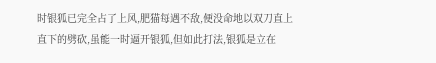时银狐已完全占了上风,肥猫每遇不敌,便没命地以双刀直上直下的劈砍,虽能一时逼开银狐,但如此打法,银狐是立在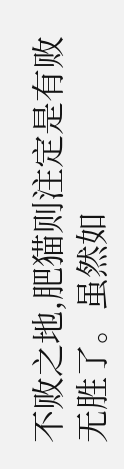不败之地,肥猫则注定是有败无胜了。虽然如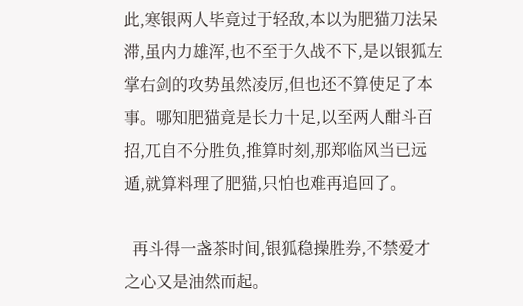此,寒银两人毕竟过于轻敌,本以为肥猫刀法呆滞,虽内力雄浑,也不至于久战不下,是以银狐左掌右剑的攻势虽然凌厉,但也还不算使足了本事。哪知肥猫竟是长力十足,以至两人酣斗百招,兀自不分胜负,推算时刻,那郑临风当已远遁,就算料理了肥猫,只怕也难再追回了。

  再斗得一盏茶时间,银狐稳操胜券,不禁爱才之心又是油然而起。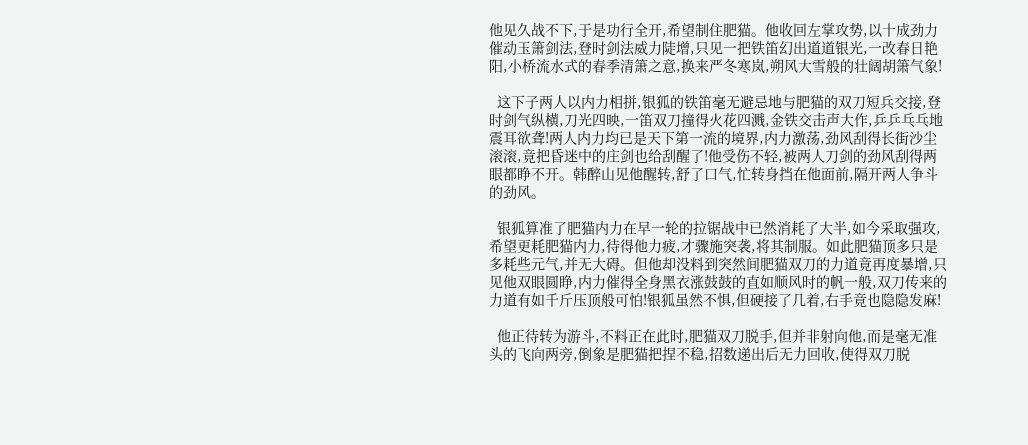他见久战不下,于是功行全开,希望制住肥猫。他收回左掌攻势,以十成劲力催动玉箫剑法,登时剑法威力陡增,只见一把铁笛幻出道道银光,一改春日艳阳,小桥流水式的春季清箫之意,换来严冬寒岚,朔风大雪般的壮阔胡箫气象!

  这下子两人以内力相拼,银狐的铁笛毫无避忌地与肥猫的双刀短兵交接,登时剑气纵横,刀光四映,一笛双刀撞得火花四溅,金铁交击声大作,乒乒乓乓地震耳欲聋!两人内力均已是天下第一流的境界,内力激荡,劲风刮得长街沙尘滚滚,竟把昏迷中的庄剑也给刮醒了!他受伤不轻,被两人刀剑的劲风刮得两眼都睁不开。韩醉山见他醒转,舒了口气,忙转身挡在他面前,隔开两人争斗的劲风。

  银狐算准了肥猫内力在早一轮的拉锯战中已然消耗了大半,如今采取强攻,希望更耗肥猫内力,待得他力疲,才骤施突袭,将其制服。如此肥猫顶多只是多耗些元气,并无大碍。但他却没料到突然间肥猫双刀的力道竟再度暴增,只见他双眼圆睁,内力催得全身黑衣涨鼓鼓的直如顺风时的帆一般,双刀传来的力道有如千斤压顶般可怕!银狐虽然不惧,但硬接了几着,右手竟也隐隐发麻!

  他正待转为游斗,不料正在此时,肥猫双刀脱手,但并非射向他,而是毫无准头的飞向两旁,倒象是肥猫把捏不稳,招数递出后无力回收,使得双刀脱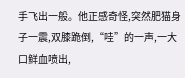手飞出一般。他正感奇怪,突然肥猫身子一震,双膝跪倒,“哇”的一声,一大口鲜血喷出,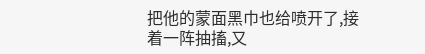把他的蒙面黑巾也给喷开了,接着一阵抽搐,又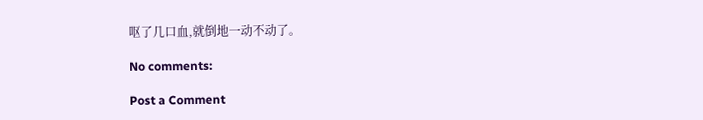呕了几口血,就倒地一动不动了。

No comments:

Post a Comment